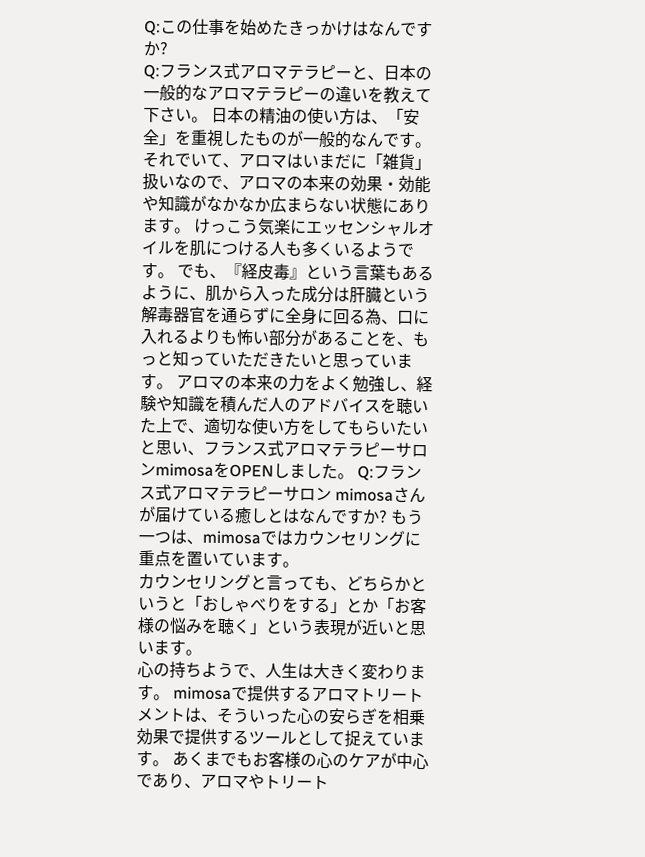Q:この仕事を始めたきっかけはなんですか?
Q:フランス式アロマテラピーと、日本の一般的なアロマテラピーの違いを教えて下さい。 日本の精油の使い方は、「安全」を重視したものが一般的なんです。 それでいて、アロマはいまだに「雑貨」扱いなので、アロマの本来の効果・効能や知識がなかなか広まらない状態にあります。 けっこう気楽にエッセンシャルオイルを肌につける人も多くいるようです。 でも、『経皮毒』という言葉もあるように、肌から入った成分は肝臓という解毒器官を通らずに全身に回る為、口に入れるよりも怖い部分があることを、もっと知っていただきたいと思っています。 アロマの本来の力をよく勉強し、経験や知識を積んだ人のアドバイスを聴いた上で、適切な使い方をしてもらいたいと思い、フランス式アロマテラピーサロンmimosaをOPENしました。 Q:フランス式アロマテラピーサロン mimosaさんが届けている癒しとはなんですか? もう一つは、mimosaではカウンセリングに重点を置いています。
カウンセリングと言っても、どちらかというと「おしゃべりをする」とか「お客様の悩みを聴く」という表現が近いと思います。
心の持ちようで、人生は大きく変わります。 mimosaで提供するアロマトリートメントは、そういった心の安らぎを相乗効果で提供するツールとして捉えています。 あくまでもお客様の心のケアが中心であり、アロマやトリート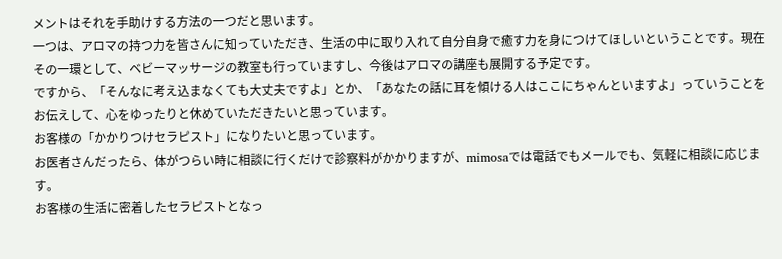メントはそれを手助けする方法の一つだと思います。
一つは、アロマの持つ力を皆さんに知っていただき、生活の中に取り入れて自分自身で癒す力を身につけてほしいということです。現在その一環として、ベビーマッサージの教室も行っていますし、今後はアロマの講座も展開する予定です。
ですから、「そんなに考え込まなくても大丈夫ですよ」とか、「あなたの話に耳を傾ける人はここにちゃんといますよ」っていうことをお伝えして、心をゆったりと休めていただきたいと思っています。
お客様の「かかりつけセラピスト」になりたいと思っています。
お医者さんだったら、体がつらい時に相談に行くだけで診察料がかかりますが、mimosaでは電話でもメールでも、気軽に相談に応じます。
お客様の生活に密着したセラピストとなっ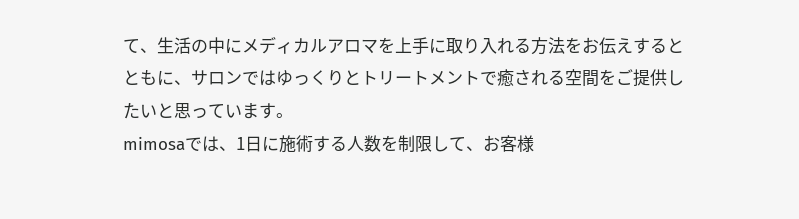て、生活の中にメディカルアロマを上手に取り入れる方法をお伝えするとともに、サロンではゆっくりとトリートメントで癒される空間をご提供したいと思っています。
mimosaでは、1日に施術する人数を制限して、お客様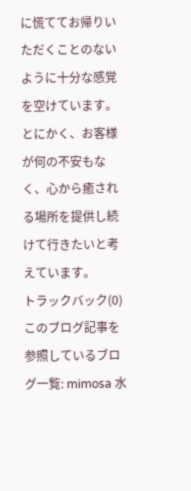に慌ててお帰りいただくことのないように十分な感覚を空けています。
とにかく、お客様が何の不安もなく、心から癒される場所を提供し続けて行きたいと考えています。
トラックバック(0)
このブログ記事を参照しているブログ一覧: mimosa 水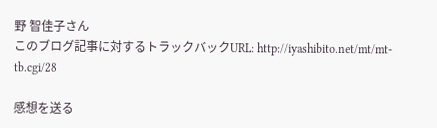野 智佳子さん
このブログ記事に対するトラックバックURL: http://iyashibito.net/mt/mt-tb.cgi/28

感想を送る